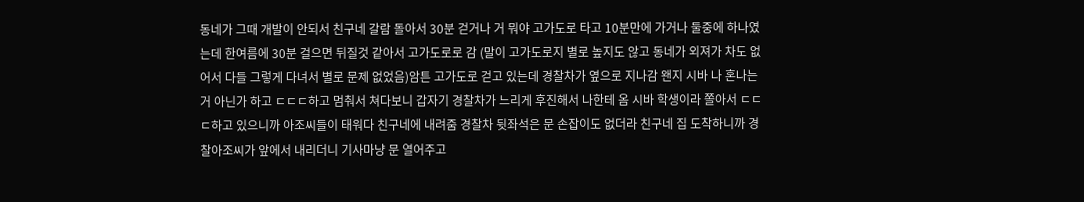동네가 그때 개발이 안되서 친구네 갈람 돌아서 30분 걷거나 거 뭐야 고가도로 타고 10분만에 가거나 둘중에 하나였는데 한여름에 30분 걸으면 뒤질것 같아서 고가도로로 감 (말이 고가도로지 별로 높지도 않고 동네가 외져가 차도 없어서 다들 그렇게 다녀서 별로 문제 없었음)암튼 고가도로 걷고 있는데 경찰차가 옆으로 지나감 왠지 시바 나 혼나는거 아닌가 하고 ㄷㄷㄷ하고 멈춰서 쳐다보니 갑자기 경찰차가 느리게 후진해서 나한테 옴 시바 학생이라 쫄아서 ㄷㄷㄷ하고 있으니까 아조씨들이 태워다 친구네에 내려줌 경찰차 뒷좌석은 문 손잡이도 없더라 친구네 집 도착하니까 경찰아조씨가 앞에서 내리더니 기사마냥 문 열어주고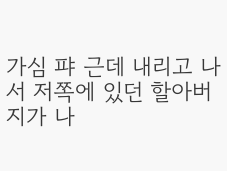가심 퍄 근데 내리고 나서 저쪽에 있던 할아버지가 나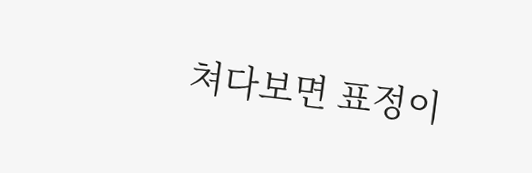쳐다보면 표정이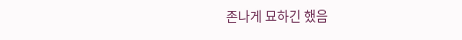존나게 묘하긴 했음